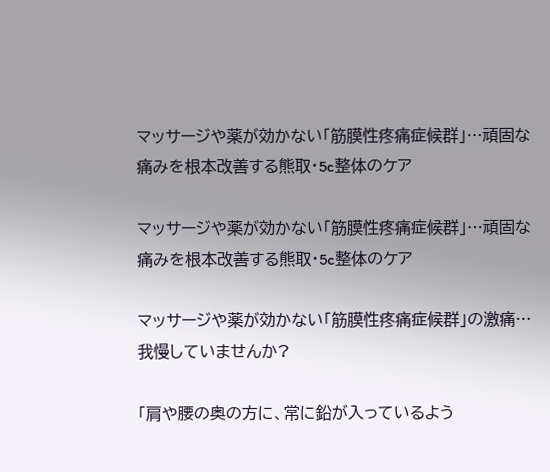マッサージや薬が効かない「筋膜性疼痛症候群」…頑固な痛みを根本改善する熊取・5c整体のケア

マッサージや薬が効かない「筋膜性疼痛症候群」…頑固な痛みを根本改善する熊取・5c整体のケア

マッサージや薬が効かない「筋膜性疼痛症候群」の激痛…我慢していませんか?

「肩や腰の奥の方に、常に鉛が入っているよう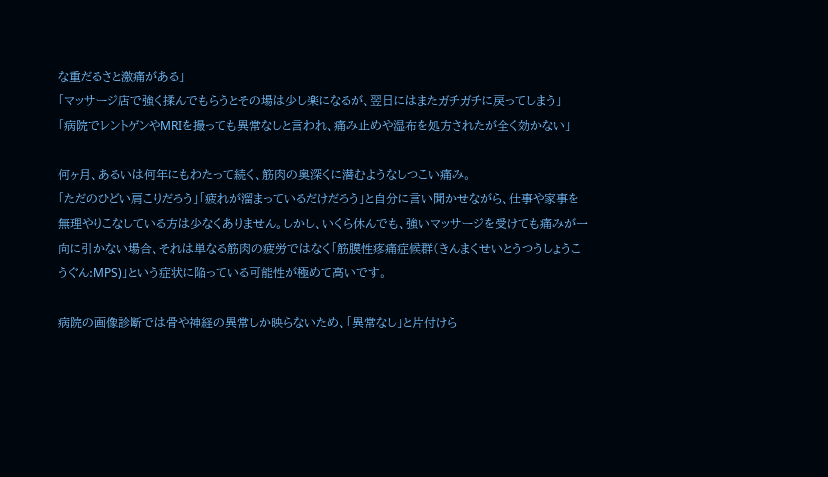な重だるさと激痛がある」
「マッサージ店で強く揉んでもらうとその場は少し楽になるが、翌日にはまたガチガチに戻ってしまう」
「病院でレントゲンやMRIを撮っても異常なしと言われ、痛み止めや湿布を処方されたが全く効かない」

何ヶ月、あるいは何年にもわたって続く、筋肉の奥深くに潜むようなしつこい痛み。
「ただのひどい肩こりだろう」「疲れが溜まっているだけだろう」と自分に言い聞かせながら、仕事や家事を無理やりこなしている方は少なくありません。しかし、いくら休んでも、強いマッサージを受けても痛みが一向に引かない場合、それは単なる筋肉の疲労ではなく「筋膜性疼痛症候群(きんまくせいとうつうしょうこうぐん:MPS)」という症状に陥っている可能性が極めて高いです。

病院の画像診断では骨や神経の異常しか映らないため、「異常なし」と片付けら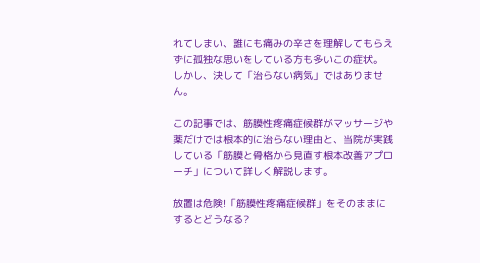れてしまい、誰にも痛みの辛さを理解してもらえずに孤独な思いをしている方も多いこの症状。
しかし、決して「治らない病気」ではありません。

この記事では、筋膜性疼痛症候群がマッサージや薬だけでは根本的に治らない理由と、当院が実践している「筋膜と骨格から見直す根本改善アプローチ」について詳しく解説します。

放置は危険!「筋膜性疼痛症候群」をそのままにするとどうなる?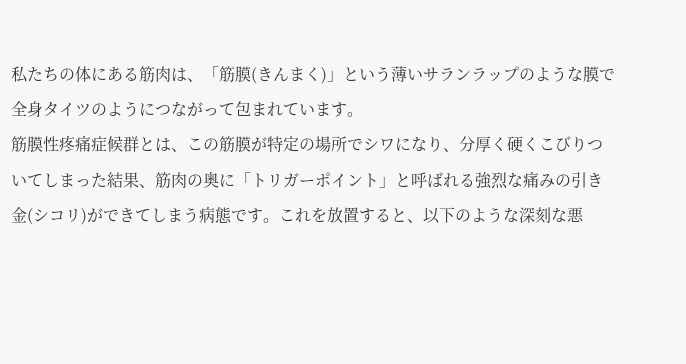私たちの体にある筋肉は、「筋膜(きんまく)」という薄いサランラップのような膜で全身タイツのようにつながって包まれています。
筋膜性疼痛症候群とは、この筋膜が特定の場所でシワになり、分厚く硬くこびりついてしまった結果、筋肉の奥に「トリガーポイント」と呼ばれる強烈な痛みの引き金(シコリ)ができてしまう病態です。これを放置すると、以下のような深刻な悪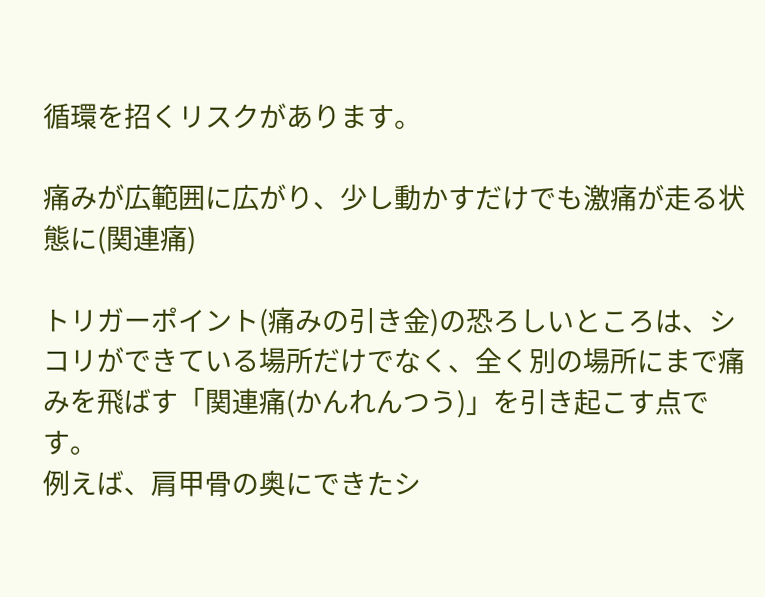循環を招くリスクがあります。

痛みが広範囲に広がり、少し動かすだけでも激痛が走る状態に(関連痛)

トリガーポイント(痛みの引き金)の恐ろしいところは、シコリができている場所だけでなく、全く別の場所にまで痛みを飛ばす「関連痛(かんれんつう)」を引き起こす点です。
例えば、肩甲骨の奥にできたシ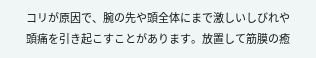コリが原因で、腕の先や頭全体にまで激しいしびれや頭痛を引き起こすことがあります。放置して筋膜の癒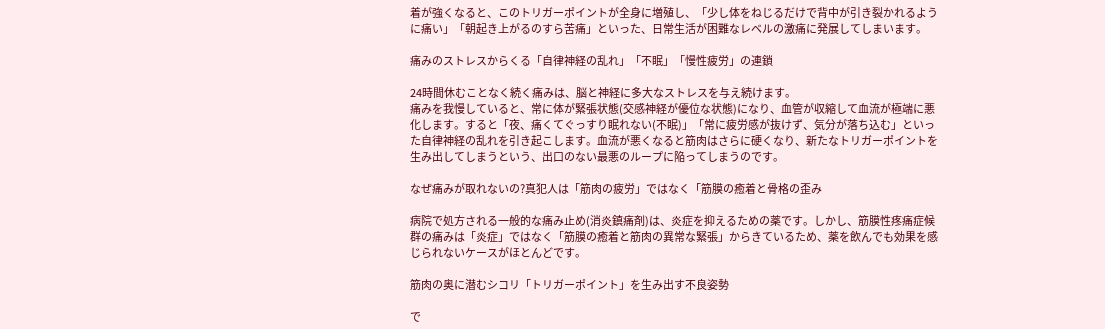着が強くなると、このトリガーポイントが全身に増殖し、「少し体をねじるだけで背中が引き裂かれるように痛い」「朝起き上がるのすら苦痛」といった、日常生活が困難なレベルの激痛に発展してしまいます。

痛みのストレスからくる「自律神経の乱れ」「不眠」「慢性疲労」の連鎖

24時間休むことなく続く痛みは、脳と神経に多大なストレスを与え続けます。
痛みを我慢していると、常に体が緊張状態(交感神経が優位な状態)になり、血管が収縮して血流が極端に悪化します。すると「夜、痛くてぐっすり眠れない(不眠)」「常に疲労感が抜けず、気分が落ち込む」といった自律神経の乱れを引き起こします。血流が悪くなると筋肉はさらに硬くなり、新たなトリガーポイントを生み出してしまうという、出口のない最悪のループに陥ってしまうのです。

なぜ痛みが取れないの?真犯人は「筋肉の疲労」ではなく「筋膜の癒着と骨格の歪み

病院で処方される一般的な痛み止め(消炎鎮痛剤)は、炎症を抑えるための薬です。しかし、筋膜性疼痛症候群の痛みは「炎症」ではなく「筋膜の癒着と筋肉の異常な緊張」からきているため、薬を飲んでも効果を感じられないケースがほとんどです。

筋肉の奥に潜むシコリ「トリガーポイント」を生み出す不良姿勢

で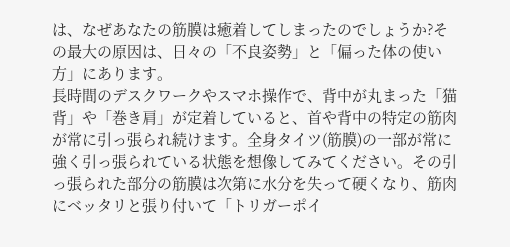は、なぜあなたの筋膜は癒着してしまったのでしょうか?その最大の原因は、日々の「不良姿勢」と「偏った体の使い方」にあります。
長時間のデスクワークやスマホ操作で、背中が丸まった「猫背」や「巻き肩」が定着していると、首や背中の特定の筋肉が常に引っ張られ続けます。全身タイツ(筋膜)の一部が常に強く引っ張られている状態を想像してみてください。その引っ張られた部分の筋膜は次第に水分を失って硬くなり、筋肉にベッタリと張り付いて「トリガーポイ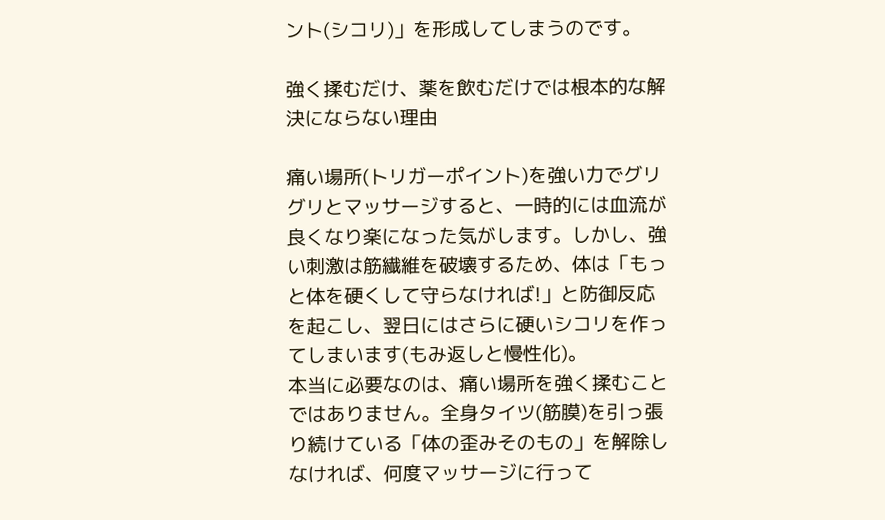ント(シコリ)」を形成してしまうのです。

強く揉むだけ、薬を飲むだけでは根本的な解決にならない理由

痛い場所(トリガーポイント)を強い力でグリグリとマッサージすると、一時的には血流が良くなり楽になった気がします。しかし、強い刺激は筋繊維を破壊するため、体は「もっと体を硬くして守らなければ!」と防御反応を起こし、翌日にはさらに硬いシコリを作ってしまいます(もみ返しと慢性化)。
本当に必要なのは、痛い場所を強く揉むことではありません。全身タイツ(筋膜)を引っ張り続けている「体の歪みそのもの」を解除しなければ、何度マッサージに行って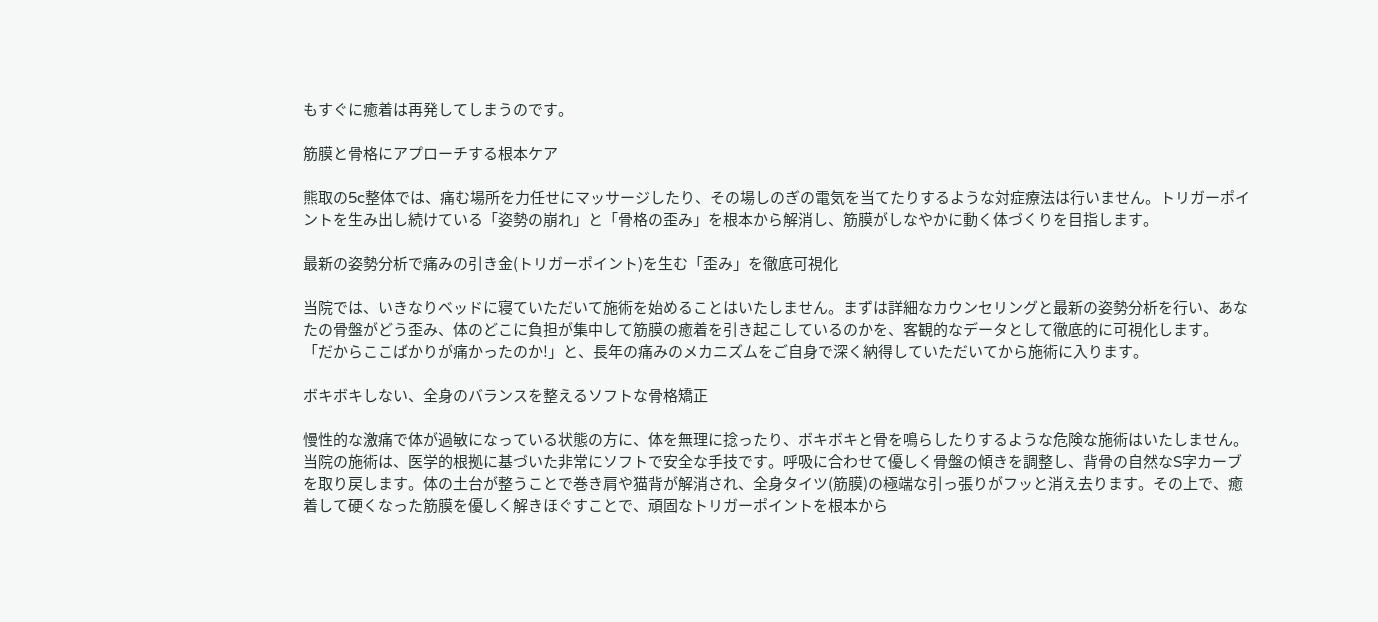もすぐに癒着は再発してしまうのです。

筋膜と骨格にアプローチする根本ケア

熊取の5c整体では、痛む場所を力任せにマッサージしたり、その場しのぎの電気を当てたりするような対症療法は行いません。トリガーポイントを生み出し続けている「姿勢の崩れ」と「骨格の歪み」を根本から解消し、筋膜がしなやかに動く体づくりを目指します。

最新の姿勢分析で痛みの引き金(トリガーポイント)を生む「歪み」を徹底可視化

当院では、いきなりベッドに寝ていただいて施術を始めることはいたしません。まずは詳細なカウンセリングと最新の姿勢分析を行い、あなたの骨盤がどう歪み、体のどこに負担が集中して筋膜の癒着を引き起こしているのかを、客観的なデータとして徹底的に可視化します。
「だからここばかりが痛かったのか!」と、長年の痛みのメカニズムをご自身で深く納得していただいてから施術に入ります。

ボキボキしない、全身のバランスを整えるソフトな骨格矯正

慢性的な激痛で体が過敏になっている状態の方に、体を無理に捻ったり、ボキボキと骨を鳴らしたりするような危険な施術はいたしません。
当院の施術は、医学的根拠に基づいた非常にソフトで安全な手技です。呼吸に合わせて優しく骨盤の傾きを調整し、背骨の自然なS字カーブを取り戻します。体の土台が整うことで巻き肩や猫背が解消され、全身タイツ(筋膜)の極端な引っ張りがフッと消え去ります。その上で、癒着して硬くなった筋膜を優しく解きほぐすことで、頑固なトリガーポイントを根本から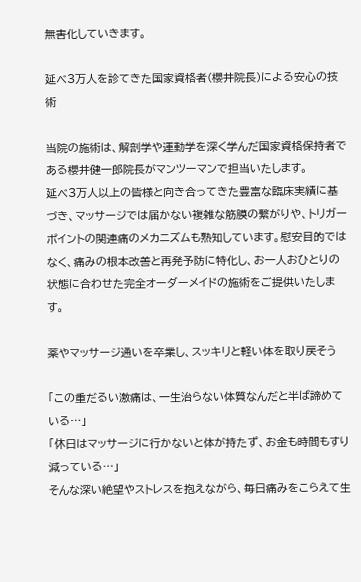無害化していきます。

延べ3万人を診てきた国家資格者(櫻井院長)による安心の技術

当院の施術は、解剖学や運動学を深く学んだ国家資格保持者である櫻井健一郎院長がマンツーマンで担当いたします。
延べ3万人以上の皆様と向き合ってきた豊富な臨床実績に基づき、マッサージでは届かない複雑な筋膜の繋がりや、トリガーポイントの関連痛のメカニズムも熟知しています。慰安目的ではなく、痛みの根本改善と再発予防に特化し、お一人おひとりの状態に合わせた完全オーダーメイドの施術をご提供いたします。

薬やマッサージ通いを卒業し、スッキリと軽い体を取り戻そう

「この重だるい激痛は、一生治らない体質なんだと半ば諦めている…」
「休日はマッサージに行かないと体が持たず、お金も時間もすり減っている…」
そんな深い絶望やストレスを抱えながら、毎日痛みをこらえて生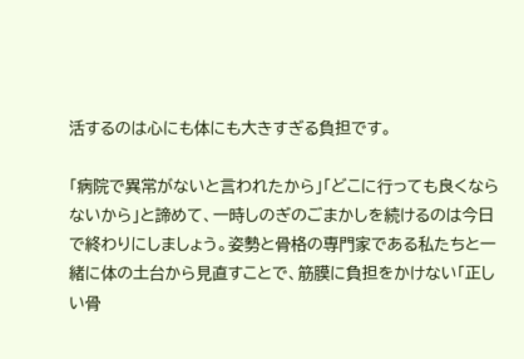活するのは心にも体にも大きすぎる負担です。

「病院で異常がないと言われたから」「どこに行っても良くならないから」と諦めて、一時しのぎのごまかしを続けるのは今日で終わりにしましょう。姿勢と骨格の専門家である私たちと一緒に体の土台から見直すことで、筋膜に負担をかけない「正しい骨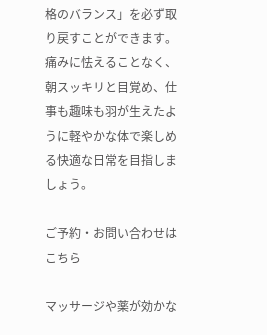格のバランス」を必ず取り戻すことができます。
痛みに怯えることなく、朝スッキリと目覚め、仕事も趣味も羽が生えたように軽やかな体で楽しめる快適な日常を目指しましょう。

ご予約・お問い合わせはこちら

マッサージや薬が効かな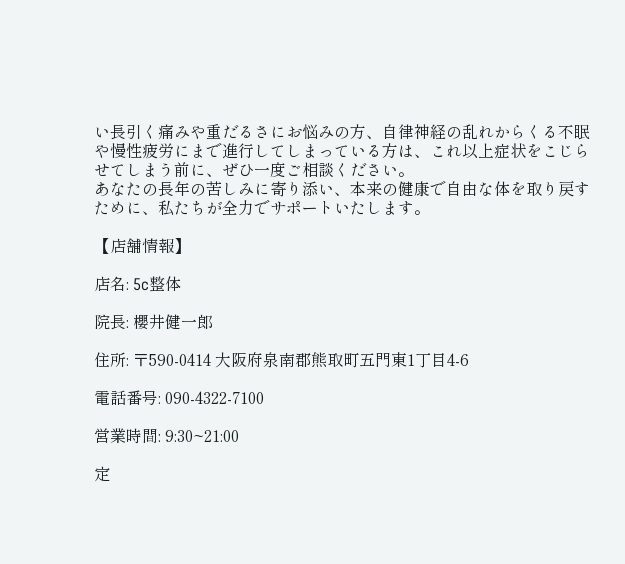い長引く痛みや重だるさにお悩みの方、自律神経の乱れからくる不眠や慢性疲労にまで進行してしまっている方は、これ以上症状をこじらせてしまう前に、ぜひ一度ご相談ください。
あなたの長年の苦しみに寄り添い、本来の健康で自由な体を取り戻すために、私たちが全力でサポートいたします。

【店舗情報】

店名: 5c整体

院長: 櫻井健一郎

住所: 〒590-0414 大阪府泉南郡熊取町五門東1丁目4-6

電話番号: 090-4322-7100

営業時間: 9:30~21:00

定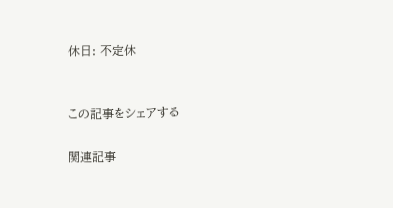休日: 不定休


この記事をシェアする

関連記事